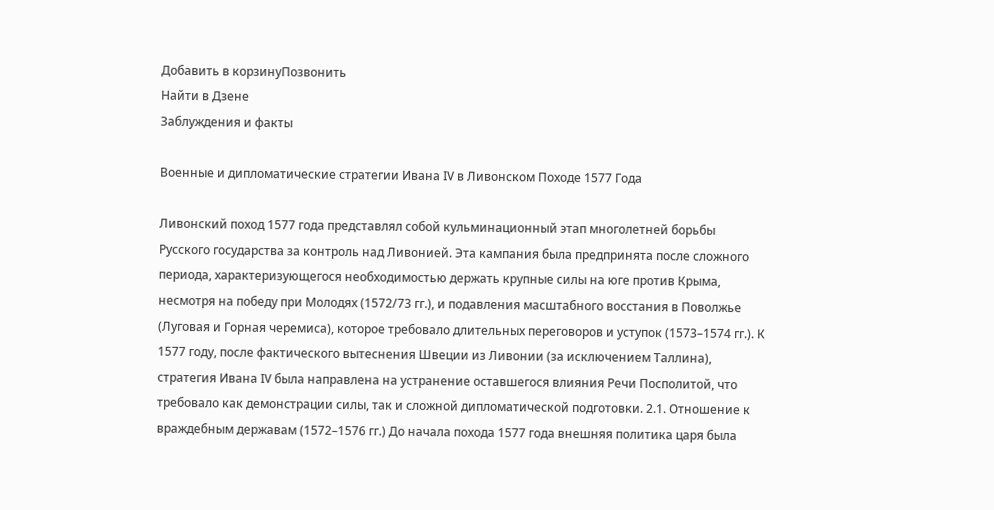Добавить в корзинуПозвонить
Найти в Дзене
Заблуждения и факты

Военные и дипломатические стратегии Ивана IV в Ливонском Походе 1577 Года

Ливонский поход 1577 года представлял собой кульминационный этап многолетней борьбы Русского государства за контроль над Ливонией. Эта кампания была предпринята после сложного периода, характеризующегося необходимостью держать крупные силы на юге против Крыма, несмотря на победу при Молодях (1572/73 гг.), и подавления масштабного восстания в Поволжье (Луговая и Горная черемиса), которое требовало длительных переговоров и уступок (1573–1574 гг.). К 1577 году, после фактического вытеснения Швеции из Ливонии (за исключением Таллина), стратегия Ивана IV была направлена на устранение оставшегося влияния Речи Посполитой, что требовало как демонстрации силы, так и сложной дипломатической подготовки. 2.1. Отношение к враждебным державам (1572–1576 гг.) До начала похода 1577 года внешняя политика царя была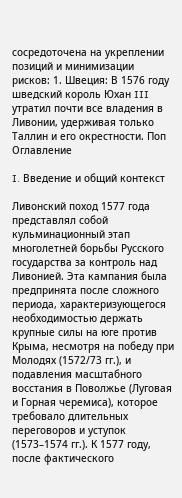сосредоточена на укреплении позиций и минимизации рисков: 1. Швеция: В 1576 году шведский король Юхан III утратил почти все владения в Ливонии, удерживая только Таллин и его окрестности. Поп
Оглавление

I. Введение и общий контекст

Ливонский поход 1577 года представлял собой кульминационный этап многолетней борьбы Русского государства за контроль над Ливонией. Эта кампания была предпринята после сложного периода, характеризующегося необходимостью держать крупные силы на юге против Крыма, несмотря на победу при Молодях (1572/73 гг.), и подавления масштабного восстания в Поволжье (Луговая и Горная черемиса), которое требовало длительных переговоров и уступок (1573–1574 гг.). К 1577 году, после фактического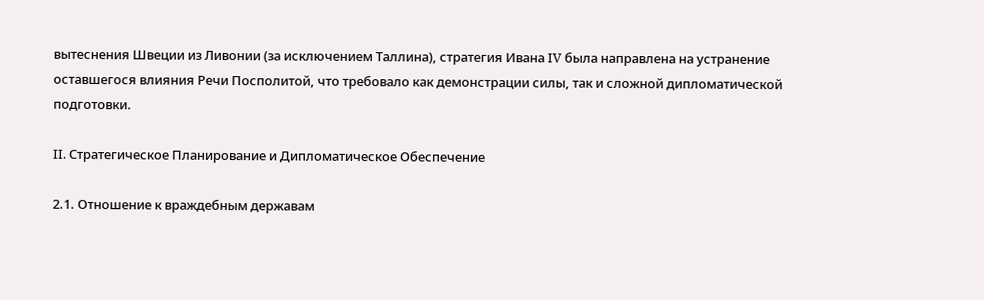вытеснения Швеции из Ливонии (за исключением Таллина), стратегия Ивана IV была направлена на устранение оставшегося влияния Речи Посполитой, что требовало как демонстрации силы, так и сложной дипломатической подготовки.

II. Стратегическое Планирование и Дипломатическое Обеспечение

2.1. Отношение к враждебным державам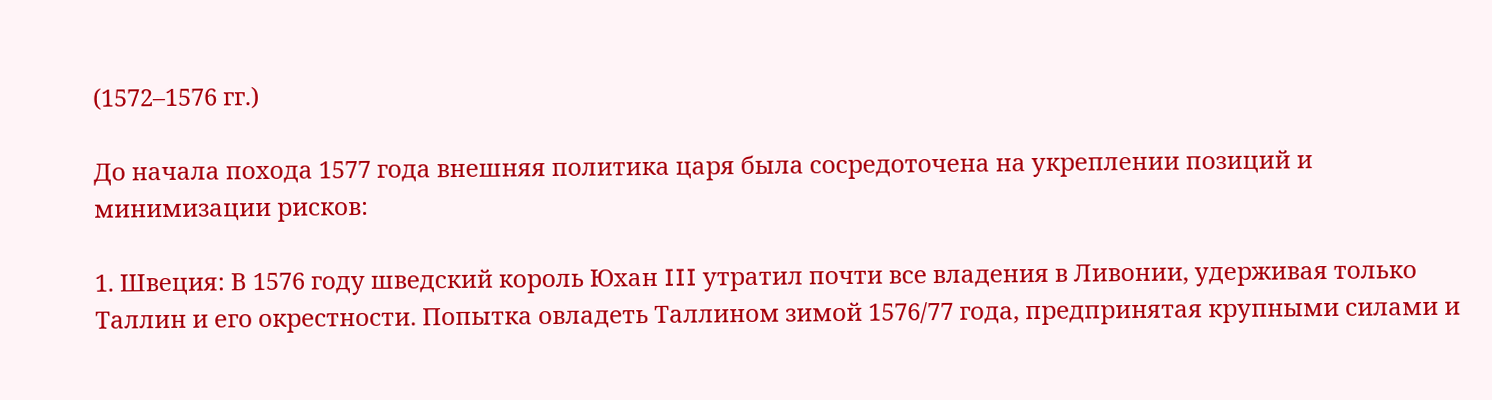(1572–1576 гг.)

До начала похода 1577 года внешняя политика царя была сосредоточена на укреплении позиций и минимизации рисков:

1. Швеция: В 1576 году шведский король Юхан III утратил почти все владения в Ливонии, удерживая только Таллин и его окрестности. Попытка овладеть Таллином зимой 1576/77 года, предпринятая крупными силами и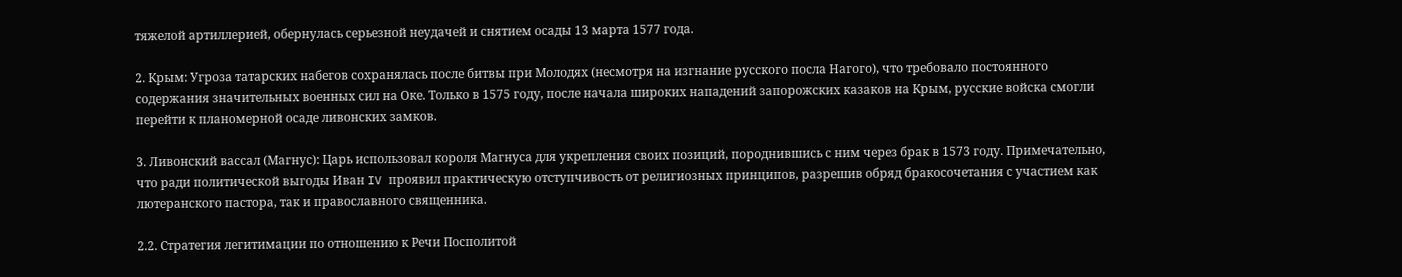тяжелой артиллерией, обернулась серьезной неудачей и снятием осады 13 марта 1577 года.

2. Крым: Угроза татарских набегов сохранялась после битвы при Молодях (несмотря на изгнание русского посла Нагого), что требовало постоянного содержания значительных военных сил на Оке. Только в 1575 году, после начала широких нападений запорожских казаков на Крым, русские войска смогли перейти к планомерной осаде ливонских замков.

3. Ливонский вассал (Магнус): Царь использовал короля Магнуса для укрепления своих позиций, породнившись с ним через брак в 1573 году. Примечательно, что ради политической выгоды Иван IV проявил практическую отступчивость от религиозных принципов, разрешив обряд бракосочетания с участием как лютеранского пастора, так и православного священника.

2.2. Стратегия легитимации по отношению к Речи Посполитой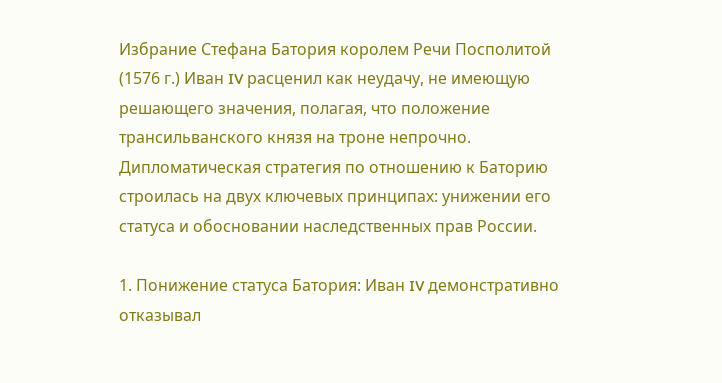Избрание Стефана Батория королем Речи Посполитой (1576 г.) Иван IV расценил как неудачу, не имеющую решающего значения, полагая, что положение трансильванского князя на троне непрочно. Дипломатическая стратегия по отношению к Баторию строилась на двух ключевых принципах: унижении его статуса и обосновании наследственных прав России.

1. Понижение статуса Батория: Иван IV демонстративно отказывал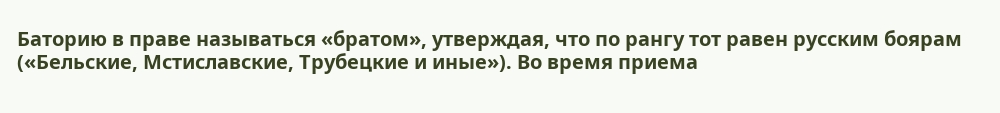Баторию в праве называться «братом», утверждая, что по рангу тот равен русским боярам («Бельские, Мстиславские, Трубецкие и иные»). Во время приема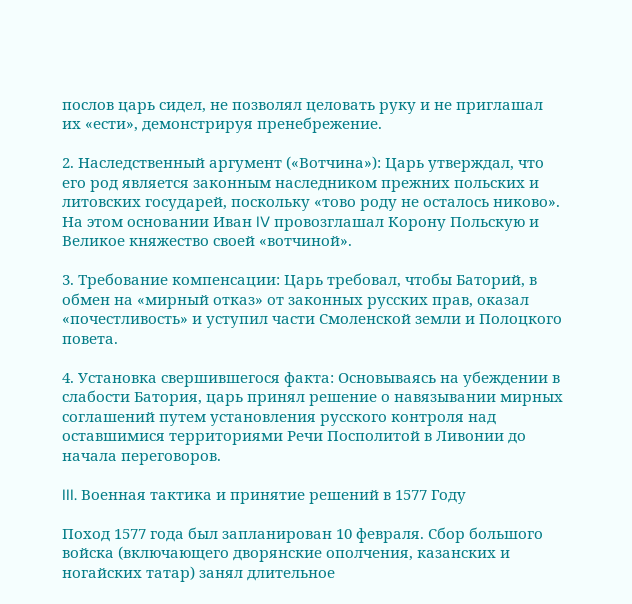послов царь сидел, не позволял целовать руку и не приглашал их «ести», демонстрируя пренебрежение.

2. Наследственный аргумент («Вотчина»): Царь утверждал, что его род является законным наследником прежних польских и литовских государей, поскольку «тово роду не осталось никово». На этом основании Иван IV провозглашал Корону Польскую и Великое княжество своей «вотчиной».

3. Требование компенсации: Царь требовал, чтобы Баторий, в обмен на «мирный отказ» от законных русских прав, оказал «почестливость» и уступил части Смоленской земли и Полоцкого повета.

4. Установка свершившегося факта: Основываясь на убеждении в слабости Батория, царь принял решение о навязывании мирных соглашений путем установления русского контроля над оставшимися территориями Речи Посполитой в Ливонии до начала переговоров.

III. Военная тактика и принятие решений в 1577 Году

Поход 1577 года был запланирован 10 февраля. Сбор большого войска (включающего дворянские ополчения, казанских и ногайских татар) занял длительное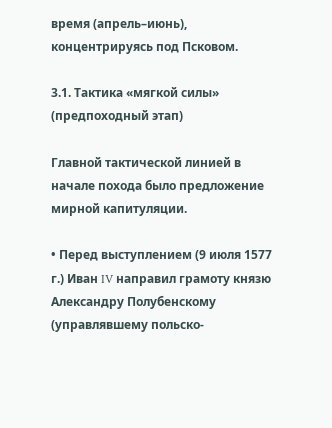время (апрель–июнь), концентрируясь под Псковом.

3.1. Тактика «мягкой силы» (предпоходный этап)

Главной тактической линией в начале похода было предложение мирной капитуляции.

• Перед выступлением (9 июля 1577 г.) Иван IV направил грамоту князю Александру Полубенскому (управлявшему польско-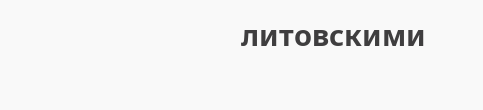литовскими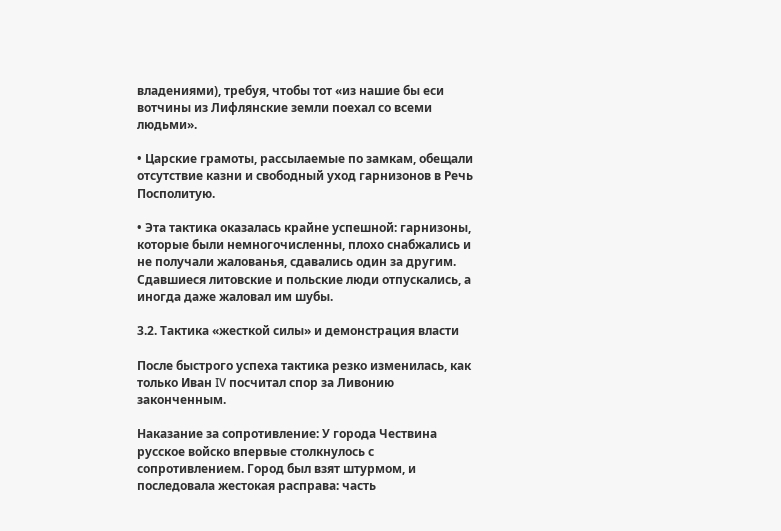владениями), требуя, чтобы тот «из нашие бы еси вотчины из Лифлянские земли поехал со всеми людьми».

• Царские грамоты, рассылаемые по замкам, обещали отсутствие казни и свободный уход гарнизонов в Речь Посполитую.

• Эта тактика оказалась крайне успешной: гарнизоны, которые были немногочисленны, плохо снабжались и не получали жалованья, сдавались один за другим. Сдавшиеся литовские и польские люди отпускались, а иногда даже жаловал им шубы.

3.2. Тактика «жесткой силы» и демонстрация власти

После быстрого успеха тактика резко изменилась, как только Иван IV посчитал спор за Ливонию законченным.

Наказание за сопротивление: У города Чествина русское войско впервые столкнулось с сопротивлением. Город был взят штурмом, и последовала жестокая расправа: часть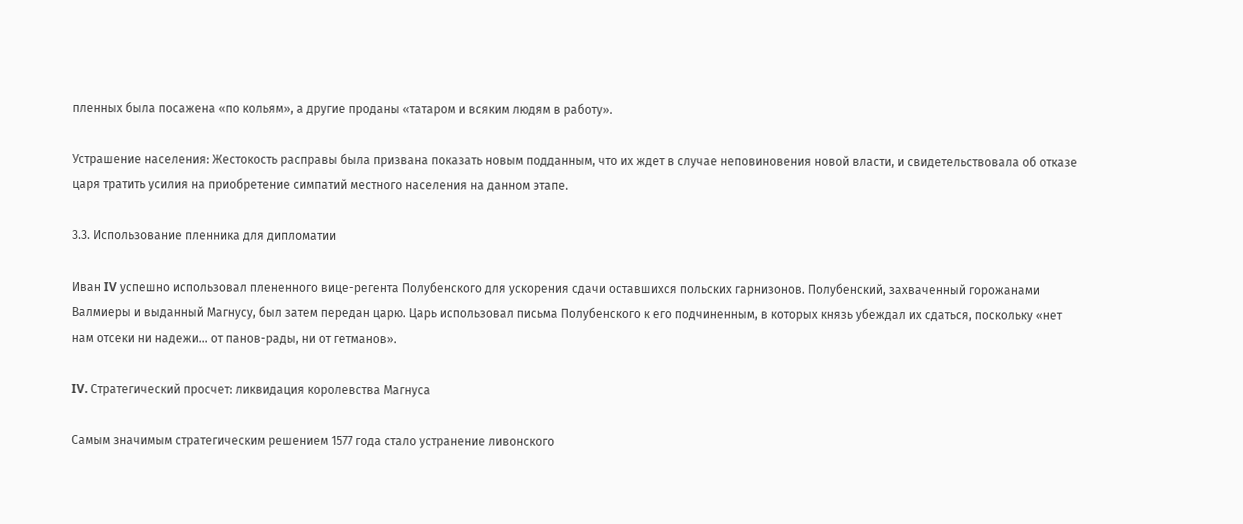пленных была посажена «по кольям», а другие проданы «татаром и всяким людям в работу».

Устрашение населения: Жестокость расправы была призвана показать новым подданным, что их ждет в случае неповиновения новой власти, и свидетельствовала об отказе царя тратить усилия на приобретение симпатий местного населения на данном этапе.

3.3. Использование пленника для дипломатии

Иван IV успешно использовал плененного вице-регента Полубенского для ускорения сдачи оставшихся польских гарнизонов. Полубенский, захваченный горожанами Валмиеры и выданный Магнусу, был затем передан царю. Царь использовал письма Полубенского к его подчиненным, в которых князь убеждал их сдаться, поскольку «нет нам отсеки ни надежи... от панов-рады, ни от гетманов».

IV. Стратегический просчет: ликвидация королевства Магнуса

Самым значимым стратегическим решением 1577 года стало устранение ливонского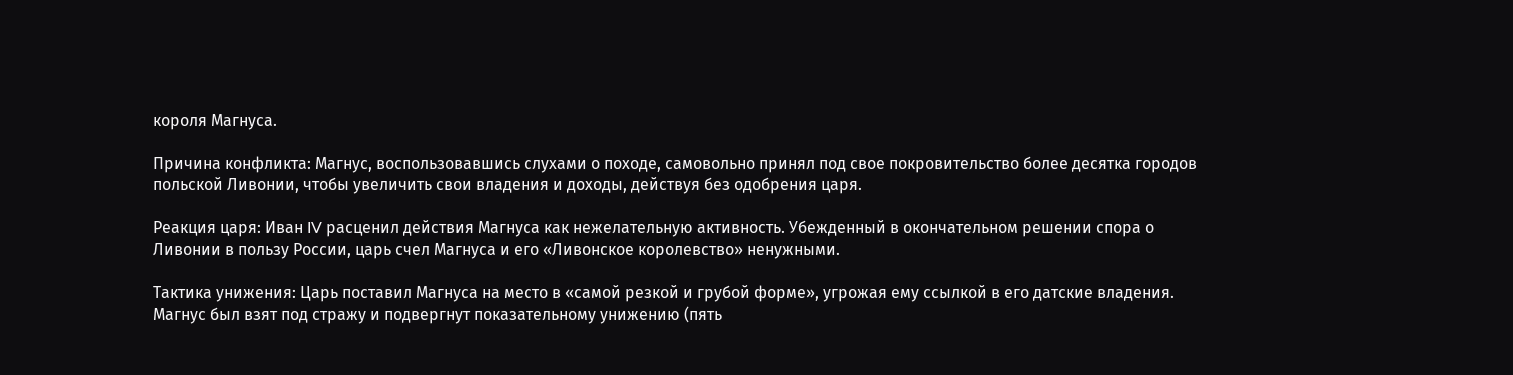короля Магнуса.

Причина конфликта: Магнус, воспользовавшись слухами о походе, самовольно принял под свое покровительство более десятка городов польской Ливонии, чтобы увеличить свои владения и доходы, действуя без одобрения царя.

Реакция царя: Иван IV расценил действия Магнуса как нежелательную активность. Убежденный в окончательном решении спора о Ливонии в пользу России, царь счел Магнуса и его «Ливонское королевство» ненужными.

Тактика унижения: Царь поставил Магнуса на место в «самой резкой и грубой форме», угрожая ему ссылкой в его датские владения. Магнус был взят под стражу и подвергнут показательному унижению (пять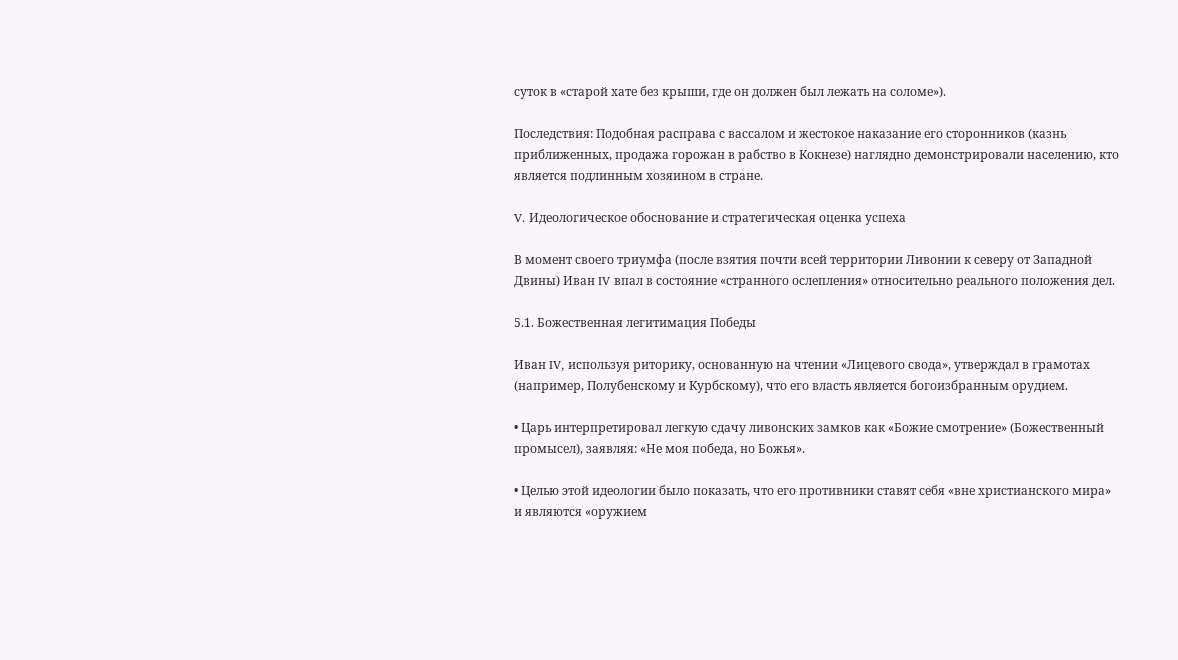суток в «старой хате без крыши, где он должен был лежать на соломе»).

Последствия: Подобная расправа с вассалом и жестокое наказание его сторонников (казнь приближенных, продажа горожан в рабство в Кокнезе) наглядно демонстрировали населению, кто является подлинным хозяином в стране.

V. Идеологическое обоснование и стратегическая оценка успеха

В момент своего триумфа (после взятия почти всей территории Ливонии к северу от Западной Двины) Иван IV впал в состояние «странного ослепления» относительно реального положения дел.

5.1. Божественная легитимация Победы

Иван IV, используя риторику, основанную на чтении «Лицевого свода», утверждал в грамотах (например, Полубенскому и Курбскому), что его власть является богоизбранным орудием.

• Царь интерпретировал легкую сдачу ливонских замков как «Божие смотрение» (Божественный промысел), заявляя: «Не моя победа, но Божья».

• Целью этой идеологии было показать, что его противники ставят себя «вне христианского мира» и являются «оружием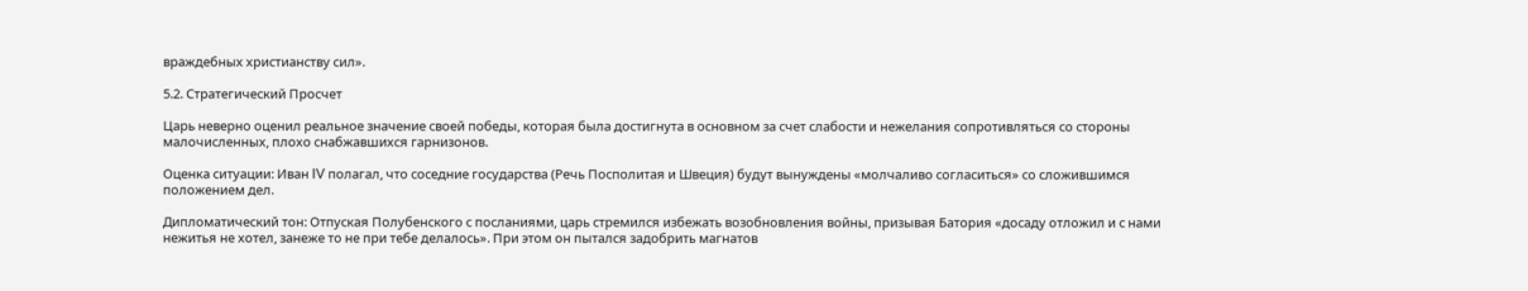враждебных христианству сил».

5.2. Стратегический Просчет

Царь неверно оценил реальное значение своей победы, которая была достигнута в основном за счет слабости и нежелания сопротивляться со стороны малочисленных, плохо снабжавшихся гарнизонов.

Оценка ситуации: Иван IV полагал, что соседние государства (Речь Посполитая и Швеция) будут вынуждены «молчаливо согласиться» со сложившимся положением дел.

Дипломатический тон: Отпуская Полубенского с посланиями, царь стремился избежать возобновления войны, призывая Батория «досаду отложил и с нами нежитья не хотел, занеже то не при тебе делалось». При этом он пытался задобрить магнатов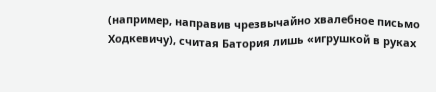(например, направив чрезвычайно хвалебное письмо Ходкевичу), считая Батория лишь «игрушкой в руках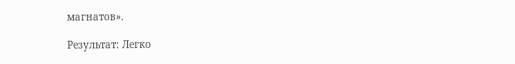магнатов».

Результат: Легко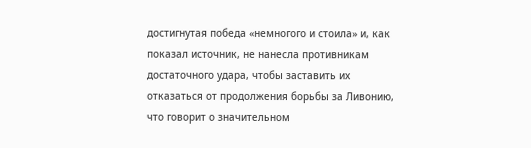достигнутая победа «немногого и стоила» и, как показал источник, не нанесла противникам достаточного удара, чтобы заставить их отказаться от продолжения борьбы за Ливонию, что говорит о значительном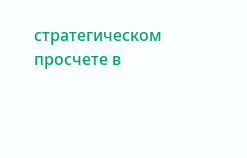стратегическом просчете в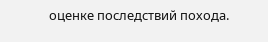оценке последствий похода.